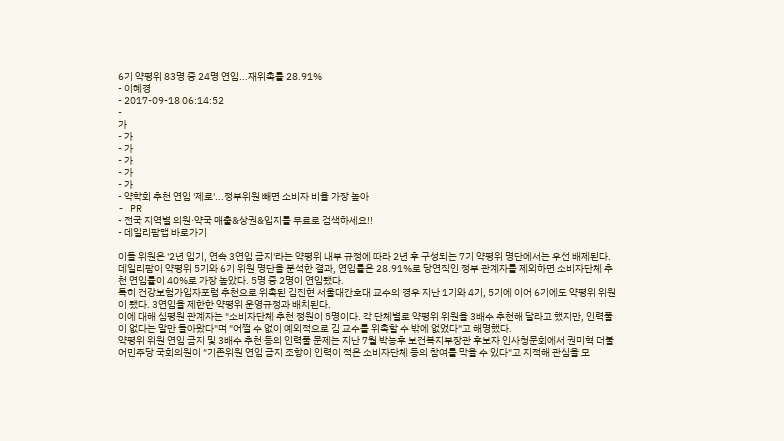6기 약평위 83명 중 24명 연임...재위촉률 28.91%
- 이혜경
- 2017-09-18 06:14:52
-
가
- 가
- 가
- 가
- 가
- 가
- 약학회 추천 연임 '제로'...정부위원 빼면 소비자 비율 가장 높아
- PR
- 전국 지역별 의원·약국 매출&상권&입지를 무료로 검색하세요!!
- 데일리팜맵 바로가기

이들 위원은 '2년 임기, 연속 3연임 금지'라는 약평위 내부 규정에 따라 2년 후 구성되는 7기 약평위 명단에서는 우선 배제된다.
데일리팜이 약평위 5기와 6기 위원 명단을 분석한 결과, 연임률은 28.91%로 당연직인 정부 관계자를 제외하면 소비자단체 추천 연임률이 40%로 가장 높았다. 5명 중 2명이 연임됐다.
특히 건강보험가입자포럼 추천으로 위촉된 김진현 서울대간호대 교수의 경우 지난 1기와 4기, 5기에 이어 6기에도 약평위 위원이 됐다. 3연임을 제한한 약평위 운영규정과 배치된다.
이에 대해 심평원 관계자는 "소비자단체 추천 정원이 5명이다. 각 단체별로 약평위 위원을 3배수 추천해 달라고 했지만, 인력풀이 없다는 말만 돌아왔다"며 "어쩔 수 없이 예외적으로 김 교수를 위촉할 수 밖에 없었다"고 해명했다.
약평위 위원 연임 금지 및 3배수 추천 등의 인력풀 문제는 지난 7월 박능후 보건복지부장관 후보자 인사청문회에서 권미혁 더불어민주당 국회의원이 "기존위원 연임 금지 조항이 인력이 적은 소비자단체 등의 참여를 막을 수 있다"고 지적해 관심을 모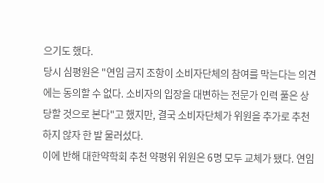으기도 했다.
당시 심평원은 "연임 금지 조항이 소비자단체의 참여를 막는다는 의견에는 동의할 수 없다. 소비자의 입장을 대변하는 전문가 인력 풀은 상당할 것으로 본다"고 했지만, 결국 소비자단체가 위원을 추가로 추천하지 않자 한 발 물러섰다.
이에 반해 대한약학회 추천 약평위 위원은 6명 모두 교체가 됐다. 연임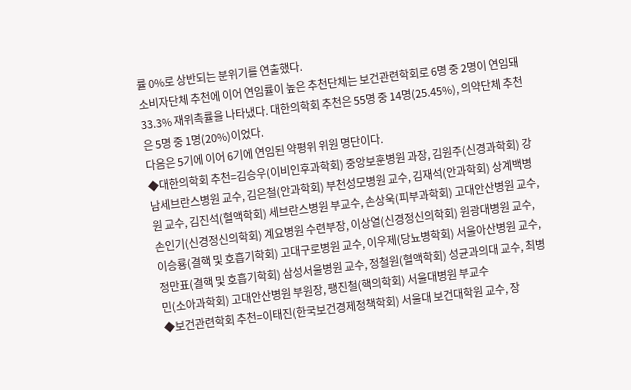률 0%로 상반되는 분위기를 연출했다.
소비자단체 추천에 이어 연임률이 높은 추천단체는 보건관련학회로 6명 중 2명이 연임돼 33.3% 재위촉률을 나타냈다. 대한의학회 추천은 55명 중 14명(25.45%), 의약단체 추천은 5명 중 1명(20%)이었다.
다음은 5기에 이어 6기에 연임된 약평위 위원 명단이다.
◆대한의학회 추천=김승우(이비인후과학회) 중앙보훈병원 과장, 김원주(신경과학회) 강남세브란스병원 교수, 김은철(안과학회) 부천성모병원 교수, 김재석(안과학회) 상계백병원 교수, 김진석(혈액학회) 세브란스병원 부교수, 손상욱(피부과학회) 고대안산병원 교수, 손인기(신경정신의학회) 계요병원 수련부장, 이상열(신경정신의학회) 원광대병원 교수, 이승룡(결핵 및 호흡기학회) 고대구로병원 교수, 이우제(당뇨병학회) 서울아산병원 교수, 정만표(결핵 및 호흡기학회) 삼성서울병원 교수, 정철원(혈액학회) 성균과의대 교수, 최병민(소아과학회) 고대안산병원 부원장, 팽진철(핵의학회) 서울대병원 부교수
◆보건관련학회 추천=이태진(한국보건경제정책학회) 서울대 보건대학원 교수, 장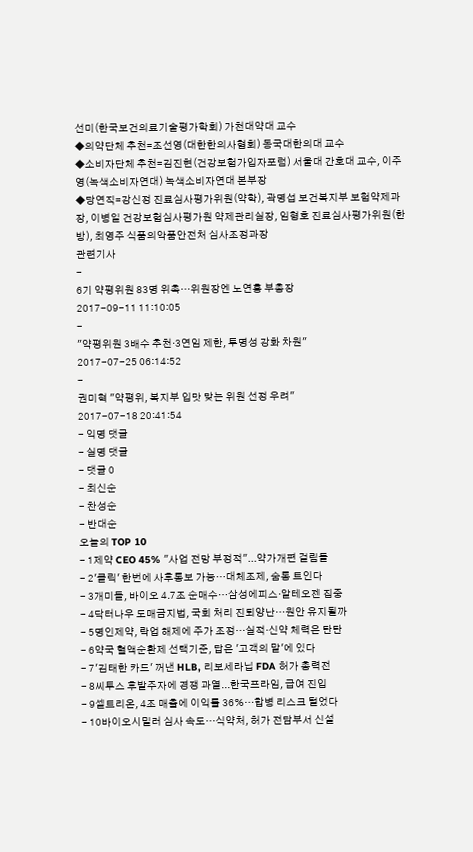선미(한국보건의료기술평가학회) 가천대약대 교수
◆의약단체 추천=조선영(대한한의사협회) 동국대한의대 교수
◆소비자단체 추천=김진현(건강보험가입자포럼) 서울대 간호대 교수, 이주영(녹색소비자연대) 녹색소비자연대 본부장
◆당연직=강신정 진료심사평가위원(약학), 곽명섭 보건복지부 보험약제과장, 이병일 건강보험심사평가원 약제관리실장, 임형호 진료심사평가위원(한방), 최영주 식품의악품안전처 심사조정과장
관련기사
-
6기 약평위원 83명 위촉…위원장엔 노연홍 부총장
2017-09-11 11:10:05
-
"약평위원 3배수 추천·3연임 제한, 투명성 강화 차원"
2017-07-25 06:14:52
-
권미혁 "약평위, 복지부 입맛 맞는 위원 선정 우려"
2017-07-18 20:41:54
- 익명 댓글
- 실명 댓글
- 댓글 0
- 최신순
- 찬성순
- 반대순
오늘의 TOP 10
- 1제약 CEO 45% "사업 전망 부정적"...약가개편 걸림돌
- 2'클릭' 한번에 사후통보 가능…대체조제, 숨통 트인다
- 3개미들, 바이오 4.7조 순매수…삼성에피스·알테오젠 집중
- 4닥터나우 도매금지법, 국회 처리 진퇴양난…원안 유지될까
- 5명인제약, 락업 해제에 주가 조정…실적·신약 체력은 탄탄
- 6약국 혈액순환제 선택기준, 답은 '고객의 말'에 있다
- 7'김태한 카드' 꺼낸 HLB, 리보세라닙 FDA 허가 총력전
- 8씨투스 후발주자에 경쟁 과열...한국프라임, 급여 진입
- 9셀트리온, 4조 매출에 이익률 36%…합병 리스크 털었다
- 10바이오시밀러 심사 속도…식약처, 허가 전담부서 신설